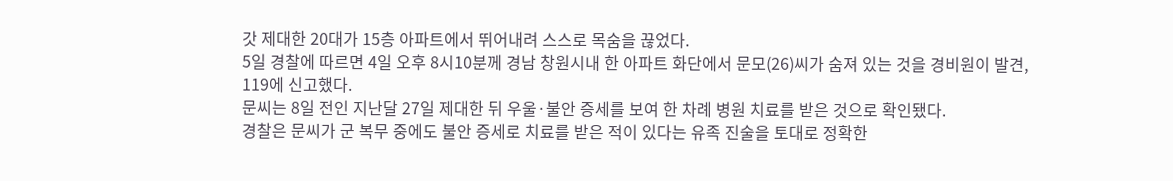갓 제대한 20대가 15층 아파트에서 뛰어내려 스스로 목숨을 끊었다.
5일 경찰에 따르면 4일 오후 8시10분께 경남 창원시내 한 아파트 화단에서 문모(26)씨가 숨져 있는 것을 경비원이 발견, 119에 신고했다.
문씨는 8일 전인 지난달 27일 제대한 뒤 우울·불안 증세를 보여 한 차례 병원 치료를 받은 것으로 확인됐다.
경찰은 문씨가 군 복무 중에도 불안 증세로 치료를 받은 적이 있다는 유족 진술을 토대로 정확한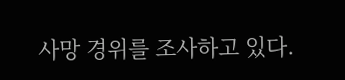사망 경위를 조사하고 있다.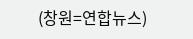(창원=연합뉴스)